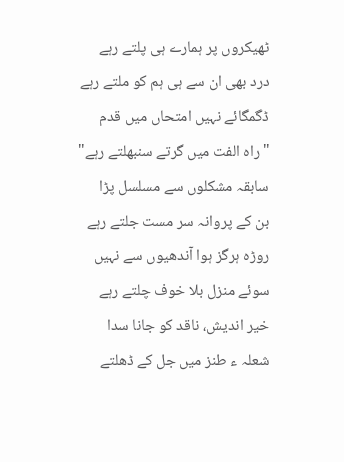ٹھیکروں پر ہمارے ہی پلتے رہے
درد بھی ان سے ہی ہم کو ملتے رہے
ڈگمگائے نہیں امتحاں میں قدم
"راہ الفت میں گرتے سنبھلتے رہے"
سابقہ مشکلوں سے مسلسل پڑا
بن کے پروانہ سر مست جلتے رہے
روڑہ ہرگز ہوا آندھیوں سے نہیں
سوئے منزل بلا خوف چلتے رہے
خیر اندیش، ناقد کو جانا سدا
شعلہ ء طنز میں جل کے ڈھلتے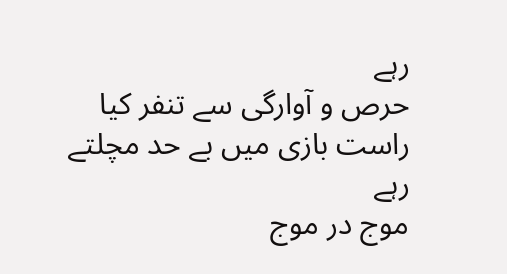رہے
حرص و آوارگی سے تنفر کیا
راست بازی میں بے حد مچلتے رہے
موج در موج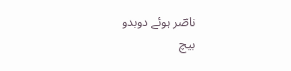ناصؔر ہوئے دوبدو
بیچ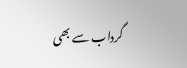گرداب سے بھی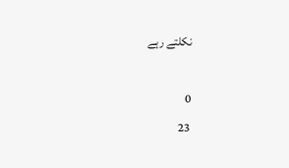نکلتے رہے

0
23